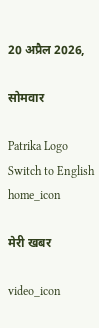20 अप्रैल 2026,

सोमवार

Patrika Logo
Switch to English
home_icon

मेरी खबर

video_icon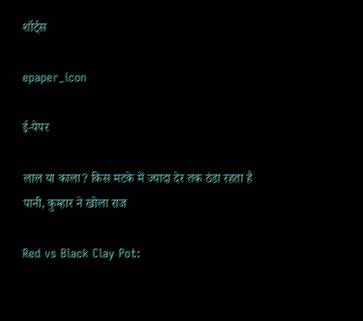शॉर्ट्स

epaper_icon

ई-पेपर

लाल या काला? किस मटके में ज्यादा देर तक ठंडा रहता है पानी, कुम्हार ने खोला राज

Red vs Black Clay Pot: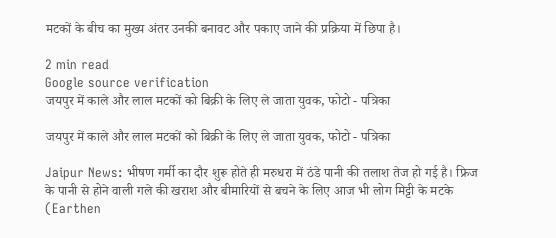मटकों के बीच का मुख्य अंतर उनकी बनावट और पकाए जाने की प्रक्रिया में छिपा है।

2 min read
Google source verification
जयपुर में काले और लाल मटकों को बिक्री के लिए ले जाता युवक, फोटो - पत्रिका

जयपुर में काले और लाल मटकों को बिक्री के लिए ले जाता युवक, फोटो - पत्रिका

Jaipur News: भीषण गर्मी का दौर शुरू होते ही मरुधरा में ठंडे पानी की तलाश तेज हो गई है। फ्रिज के पानी से होने वाली गले की खराश और बीमारियों से बचने के लिए आज भी लोग मिट्टी के मटके (Earthen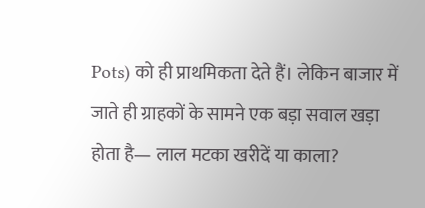Pots) को ही प्राथमिकता देते हैं। लेकिन बाजार में जाते ही ग्राहकों के सामने एक बड़ा सवाल खड़ा होता है— लाल मटका खरीदें या काला?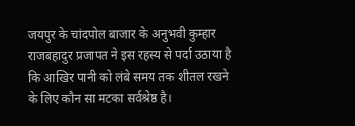जयपुर के चांदपोल बाजार के अनुभवी कुम्हार राजबहादुर प्रजापत ने इस रहस्य से पर्दा उठाया है कि आखिर पानी को लंबे समय तक शीतल रखने के लिए कौन सा मटका सर्वश्रेष्ठ है।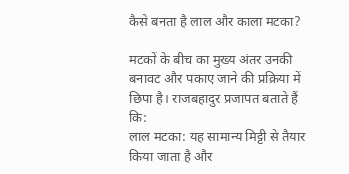कैसे बनता है लाल और काला मटका?

मटकों के बीच का मुख्य अंतर उनकी बनावट और पकाए जाने की प्रक्रिया में छिपा है। राजबहादुर प्रजापत बताते हैं कि:
लाल मटका: यह सामान्य मिट्टी से तैयार किया जाता है और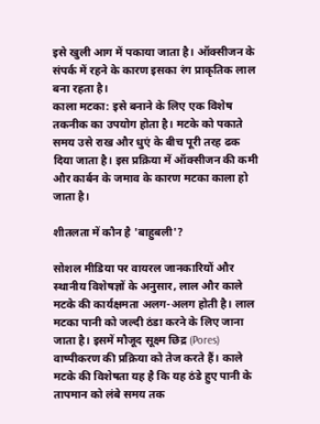इसे खुली आग में पकाया जाता है। ऑक्सीजन के संपर्क में रहने के कारण इसका रंग प्राकृतिक लाल बना रहता है।
काला मटका: इसे बनाने के लिए एक विशेष तकनीक का उपयोग होता है। मटके को पकाते समय उसे राख और धुएं के बीच पूरी तरह ढक दिया जाता है। इस प्रक्रिया में ऑक्सीजन की कमी और कार्बन के जमाव के कारण मटका काला हो जाता है।

शीतलता में कौन है 'बाहुबली'?

सोशल मीडिया पर वायरल जानकारियों और स्थानीय विशेषज्ञों के अनुसार, लाल और काले मटके की कार्यक्षमता अलग-अलग होती है। लाल मटका पानी को जल्दी ठंडा करने के लिए जाना जाता है। इसमें मौजूद सूक्ष्म छिद्र (Pores) वाष्पीकरण की प्रक्रिया को तेज करते हैं। काले मटके की विशेषता यह है कि यह ठंडे हुए पानी के तापमान को लंबे समय तक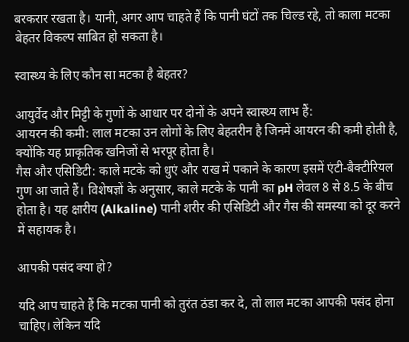बरकरार रखता है। यानी, अगर आप चाहते हैं कि पानी घंटों तक चिल्ड रहे, तो काला मटका बेहतर विकल्प साबित हो सकता है।

स्वास्थ्य के लिए कौन सा मटका है बेहतर?

आयुर्वेद और मिट्टी के गुणों के आधार पर दोनों के अपने स्वास्थ्य लाभ हैं:
आयरन की कमी: लाल मटका उन लोगों के लिए बेहतरीन है जिनमें आयरन की कमी होती है, क्योंकि यह प्राकृतिक खनिजों से भरपूर होता है।
गैस और एसिडिटी: काले मटके को धुएं और राख में पकाने के कारण इसमें एंटी-बैक्टीरियल गुण आ जाते हैं। विशेषज्ञों के अनुसार, काले मटके के पानी का pH लेवल 8 से 8.5 के बीच होता है। यह क्षारीय (Alkaline) पानी शरीर की एसिडिटी और गैस की समस्या को दूर करने में सहायक है।

आपकी पसंद क्या हो?

यदि आप चाहते हैं कि मटका पानी को तुरंत ठंडा कर दे, तो लाल मटका आपकी पसंद होना चाहिए। लेकिन यदि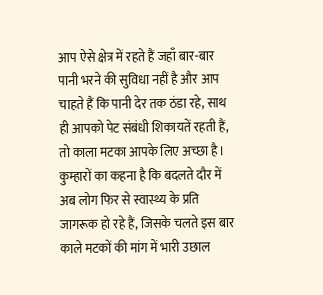आप ऐसे क्षेत्र में रहते हैं जहाँ बार-बार पानी भरने की सुविधा नहीं है और आप चाहते हैं कि पानी देर तक ठंडा रहे, साथ ही आपको पेट संबंधी शिकायतें रहती हैं, तो काला मटका आपके लिए अच्छा है। कुम्हारों का कहना है कि बदलते दौर में अब लोग फिर से स्वास्थ्य के प्रति जागरूक हो रहे हैं, जिसके चलते इस बार काले मटकों की मांग में भारी उछाल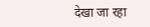देखा जा रहा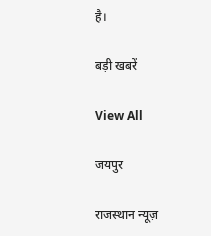है।

बड़ी खबरें

View All

जयपुर

राजस्थान न्यूज़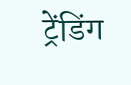ट्रेंडिंग